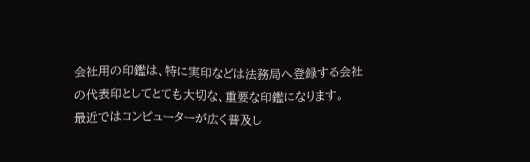会社用の印鑑は、特に実印などは法務局へ登録する会社の代表印としてとても大切な、重要な印鑑になります。
最近ではコンピューターが広く普及し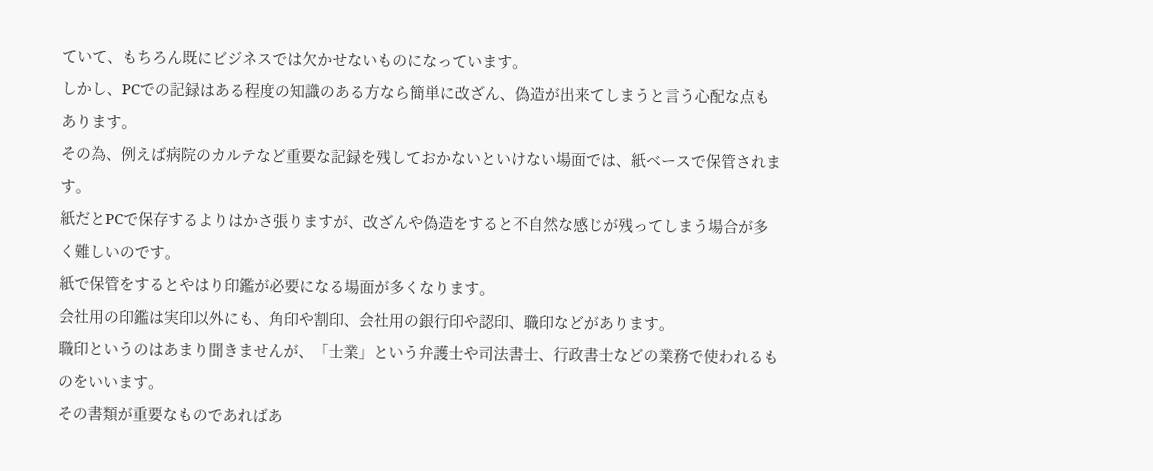ていて、もちろん既にビジネスでは欠かせないものになっています。
しかし、PCでの記録はある程度の知識のある方なら簡単に改ざん、偽造が出来てしまうと言う心配な点もあります。
その為、例えば病院のカルテなど重要な記録を残しておかないといけない場面では、紙ベースで保管されます。
紙だとPCで保存するよりはかさ張りますが、改ざんや偽造をすると不自然な感じが残ってしまう場合が多く難しいのです。
紙で保管をするとやはり印鑑が必要になる場面が多くなります。
会社用の印鑑は実印以外にも、角印や割印、会社用の銀行印や認印、職印などがあります。
職印というのはあまり聞きませんが、「士業」という弁護士や司法書士、行政書士などの業務で使われるものをいいます。
その書類が重要なものであればあ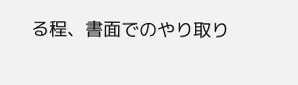る程、書面でのやり取り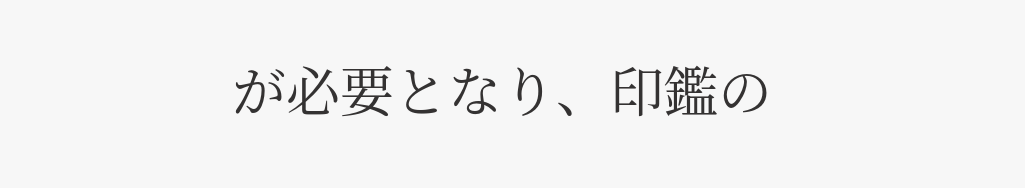が必要となり、印鑑の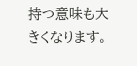持つ意味も大きくなります。